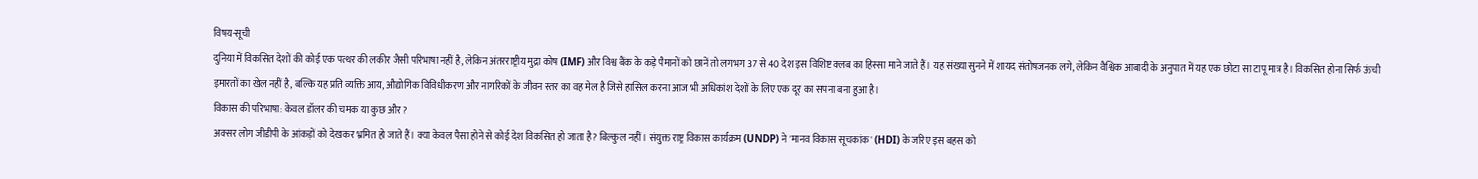विषय-सूची
दुनिया में विकसित देशों की कोई एक पत्थर की लकीर जैसी परिभाषा नहीं है, लेकिन अंतरराष्ट्रीय मुद्रा कोष (IMF) और विश्व बैंक के कड़े पैमानों को छानें तो लगभग 37 से 40 देश इस विशिष्ट क्लब का हिस्सा माने जाते हैं। यह संख्या सुनने में शायद संतोषजनक लगे, लेकिन वैश्विक आबादी के अनुपात में यह एक छोटा सा टापू मात्र है। विकसित होना सिर्फ ऊंची इमारतों का खेल नहीं है, बल्कि यह प्रति व्यक्ति आय, औद्योगिक विविधीकरण और नागरिकों के जीवन स्तर का वह मेल है जिसे हासिल करना आज भी अधिकांश देशों के लिए एक दूर का सपना बना हुआ है।
विकास की परिभाषा: केवल डॉलर की चमक या कुछ और?
अक्सर लोग जीडीपी के आंकड़ों को देखकर भ्रमित हो जाते हैं। क्या केवल पैसा होने से कोई देश विकसित हो जाता है? बिल्कुल नहीं। संयुक्त राष्ट्र विकास कार्यक्रम (UNDP) ने 'मानव विकास सूचकांक' (HDI) के जरिए इस बहस को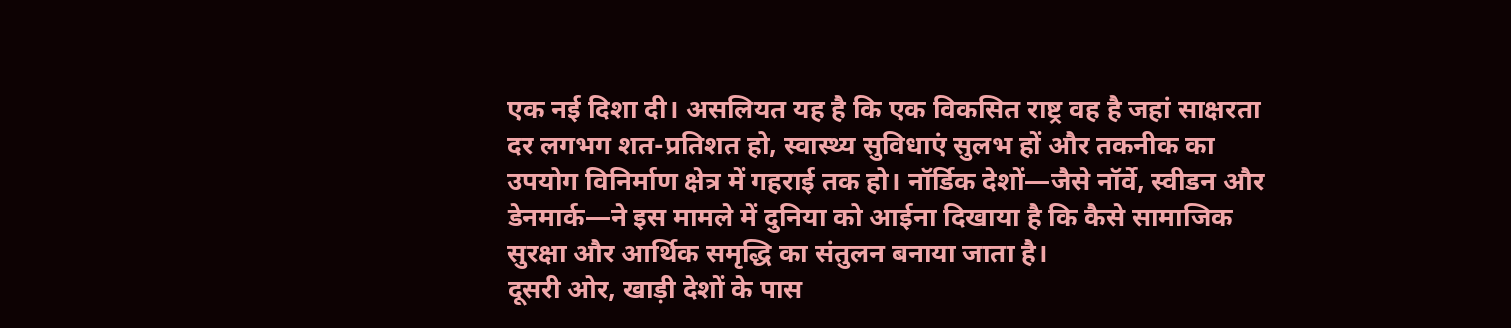एक नई दिशा दी। असलियत यह है कि एक विकसित राष्ट्र वह है जहां साक्षरता दर लगभग शत-प्रतिशत हो, स्वास्थ्य सुविधाएं सुलभ हों और तकनीक का उपयोग विनिर्माण क्षेत्र में गहराई तक हो। नॉर्डिक देशों—जैसे नॉर्वे, स्वीडन और डेनमार्क—ने इस मामले में दुनिया को आईना दिखाया है कि कैसे सामाजिक सुरक्षा और आर्थिक समृद्धि का संतुलन बनाया जाता है।
दूसरी ओर, खाड़ी देशों के पास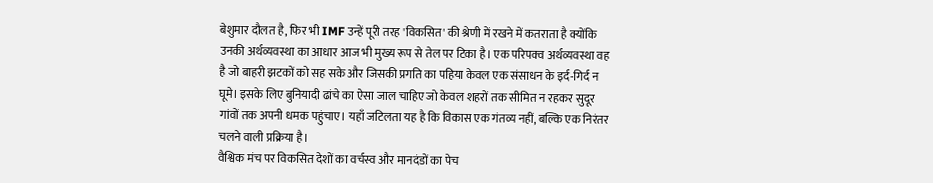बेशुमार दौलत है, फिर भी IMF उन्हें पूरी तरह 'विकसित' की श्रेणी में रखने में कतराता है क्योंकि उनकी अर्थव्यवस्था का आधार आज भी मुख्य रूप से तेल पर टिका है। एक परिपक्व अर्थव्यवस्था वह है जो बाहरी झटकों को सह सके और जिसकी प्रगति का पहिया केवल एक संसाधन के इर्द-गिर्द न घूमे। इसके लिए बुनियादी ढांचे का ऐसा जाल चाहिए जो केवल शहरों तक सीमित न रहकर सुदूर गांवों तक अपनी धमक पहुंचाए। यहाँ जटिलता यह है कि विकास एक गंतव्य नहीं, बल्कि एक निरंतर चलने वाली प्रक्रिया है।
वैश्विक मंच पर विकसित देशों का वर्चस्व और मानदंडों का पेच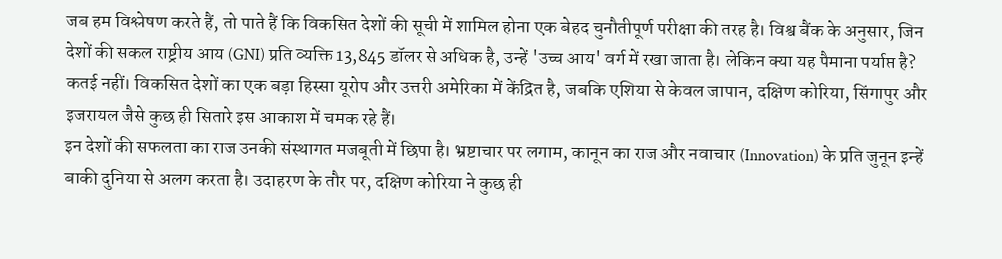जब हम विश्लेषण करते हैं, तो पाते हैं कि विकसित देशों की सूची में शामिल होना एक बेहद चुनौतीपूर्ण परीक्षा की तरह है। विश्व बैंक के अनुसार, जिन देशों की सकल राष्ट्रीय आय (GNI) प्रति व्यक्ति 13,845 डॉलर से अधिक है, उन्हें 'उच्च आय' वर्ग में रखा जाता है। लेकिन क्या यह पैमाना पर्याप्त है? कतई नहीं। विकसित देशों का एक बड़ा हिस्सा यूरोप और उत्तरी अमेरिका में केंद्रित है, जबकि एशिया से केवल जापान, दक्षिण कोरिया, सिंगापुर और इजरायल जैसे कुछ ही सितारे इस आकाश में चमक रहे हैं।
इन देशों की सफलता का राज उनकी संस्थागत मजबूती में छिपा है। भ्रष्टाचार पर लगाम, कानून का राज और नवाचार (Innovation) के प्रति जुनून इन्हें बाकी दुनिया से अलग करता है। उदाहरण के तौर पर, दक्षिण कोरिया ने कुछ ही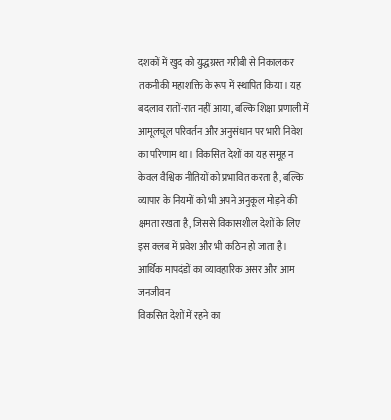दशकों में खुद को युद्धग्रस्त गरीबी से निकालकर तकनीकी महाशक्ति के रूप में स्थापित किया। यह बदलाव रातों-रात नहीं आया, बल्कि शिक्षा प्रणाली में आमूलचूल परिवर्तन और अनुसंधान पर भारी निवेश का परिणाम था। विकसित देशों का यह समूह न केवल वैश्विक नीतियों को प्रभावित करता है, बल्कि व्यापार के नियमों को भी अपने अनुकूल मोड़ने की क्षमता रखता है, जिससे विकासशील देशों के लिए इस क्लब में प्रवेश और भी कठिन हो जाता है।
आर्थिक मापदंडों का व्यावहारिक असर और आम जनजीवन
विकसित देशों में रहने का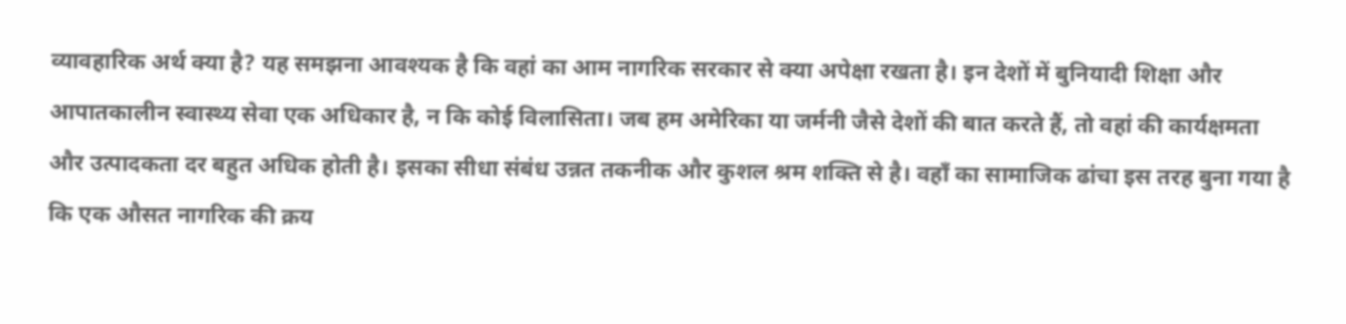व्यावहारिक अर्थ क्या है? यह समझना आवश्यक है कि वहां का आम नागरिक सरकार से क्या अपेक्षा रखता है। इन देशों में बुनियादी शिक्षा और आपातकालीन स्वास्थ्य सेवा एक अधिकार है, न कि कोई विलासिता। जब हम अमेरिका या जर्मनी जैसे देशों की बात करते हैं, तो वहां की कार्यक्षमता और उत्पादकता दर बहुत अधिक होती है। इसका सीधा संबंध उन्नत तकनीक और कुशल श्रम शक्ति से है। वहाँ का सामाजिक ढांचा इस तरह बुना गया है कि एक औसत नागरिक की क्रय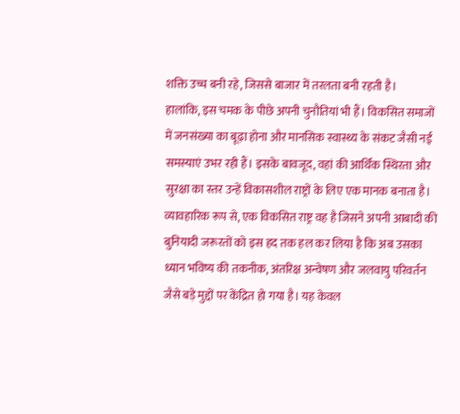शक्ति उच्च बनी रहे, जिससे बाजार में तरलता बनी रहती है।
हालांकि, इस चमक के पीछे अपनी चुनौतियां भी हैं। विकसित समाजों में जनसंख्या का बूढ़ा होना और मानसिक स्वास्थ्य के संकट जैसी नई समस्याएं उभर रही हैं। इसके बावजूद, वहां की आर्थिक स्थिरता और सुरक्षा का स्तर उन्हें विकासशील राष्ट्रों के लिए एक मानक बनाता है। व्यावहारिक रूप से, एक विकसित राष्ट्र वह है जिसने अपनी आबादी की बुनियादी जरूरतों को इस हद तक हल कर लिया है कि अब उसका ध्यान भविष्य की तकनीक, अंतरिक्ष अन्वेषण और जलवायु परिवर्तन जैसे बड़े मुद्दों पर केंद्रित हो गया है। यह केवल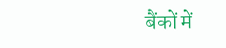बैंकों में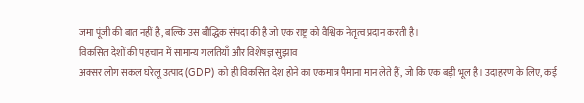जमा पूंजी की बात नहीं है, बल्कि उस बौद्धिक संपदा की है जो एक राष्ट्र को वैश्विक नेतृत्व प्रदान करती है।
विकसित देशों की पहचान में सामान्य गलतियाँ और विशेषज्ञ सुझाव
अक्सर लोग सकल घरेलू उत्पाद (GDP) को ही विकसित देश होने का एकमात्र पैमाना मान लेते हैं, जो कि एक बड़ी भूल है। उदाहरण के लिए, कई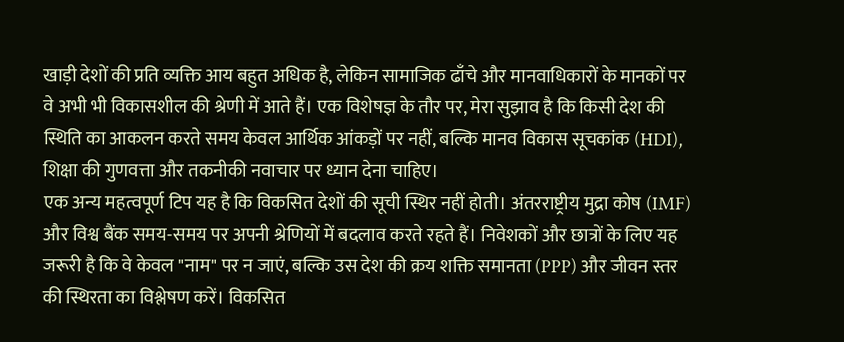खाड़ी देशों की प्रति व्यक्ति आय बहुत अधिक है, लेकिन सामाजिक ढाँचे और मानवाधिकारों के मानकों पर वे अभी भी विकासशील की श्रेणी में आते हैं। एक विशेषज्ञ के तौर पर, मेरा सुझाव है कि किसी देश की स्थिति का आकलन करते समय केवल आर्थिक आंकड़ों पर नहीं, बल्कि मानव विकास सूचकांक (HDI), शिक्षा की गुणवत्ता और तकनीकी नवाचार पर ध्यान देना चाहिए।
एक अन्य महत्वपूर्ण टिप यह है कि विकसित देशों की सूची स्थिर नहीं होती। अंतरराष्ट्रीय मुद्रा कोष (IMF) और विश्व बैंक समय-समय पर अपनी श्रेणियों में बदलाव करते रहते हैं। निवेशकों और छात्रों के लिए यह जरूरी है कि वे केवल "नाम" पर न जाएं, बल्कि उस देश की क्रय शक्ति समानता (PPP) और जीवन स्तर की स्थिरता का विश्लेषण करें। विकसित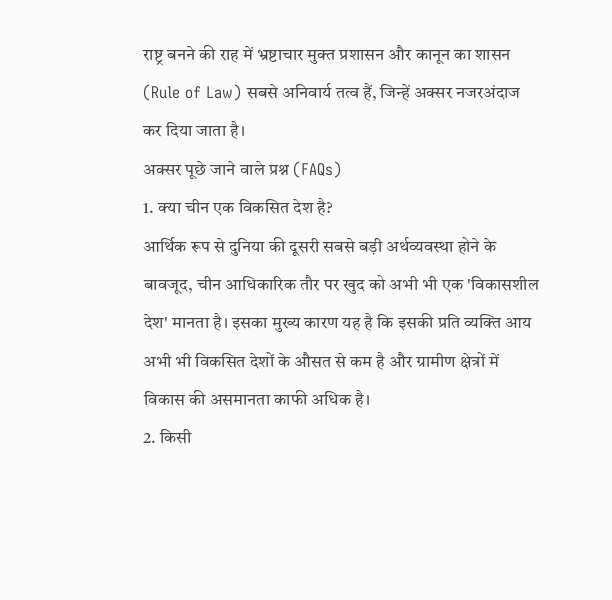राष्ट्र बनने की राह में भ्रष्टाचार मुक्त प्रशासन और कानून का शासन (Rule of Law) सबसे अनिवार्य तत्व हैं, जिन्हें अक्सर नजरअंदाज कर दिया जाता है।
अक्सर पूछे जाने वाले प्रश्न (FAQs)
1. क्या चीन एक विकसित देश है?
आर्थिक रूप से दुनिया की दूसरी सबसे बड़ी अर्थव्यवस्था होने के बावजूद, चीन आधिकारिक तौर पर खुद को अभी भी एक 'विकासशील देश' मानता है। इसका मुख्य कारण यह है कि इसकी प्रति व्यक्ति आय अभी भी विकसित देशों के औसत से कम है और ग्रामीण क्षेत्रों में विकास की असमानता काफी अधिक है।
2. किसी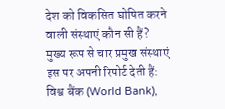देश को विकसित घोषित करने वाली संस्थाएं कौन सी हैं?
मुख्य रूप से चार प्रमुख संस्थाएं इस पर अपनी रिपोर्ट देती हैं: विश्व बैंक (World Bank),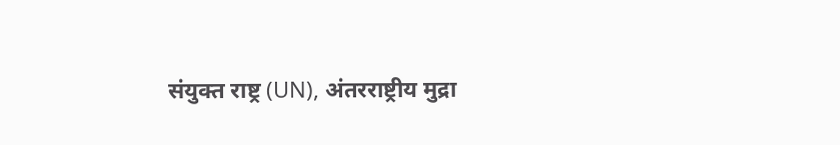संयुक्त राष्ट्र (UN), अंतरराष्ट्रीय मुद्रा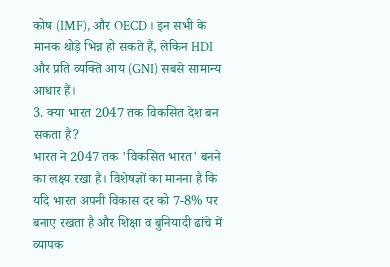कोष (IMF), और OECD। इन सभी के मानक थोड़े भिन्न हो सकते हैं, लेकिन HDI और प्रति व्यक्ति आय (GNI) सबसे सामान्य आधार हैं।
3. क्या भारत 2047 तक विकसित देश बन सकता है?
भारत ने 2047 तक 'विकसित भारत' बनने का लक्ष्य रखा है। विशेषज्ञों का मानना है कि यदि भारत अपनी विकास दर को 7-8% पर बनाए रखता है और शिक्षा व बुनियादी ढांचे में व्यापक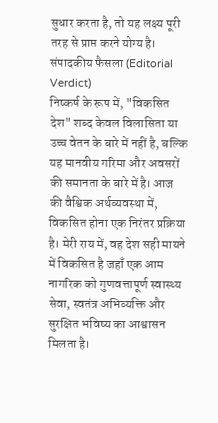सुधार करता है, तो यह लक्ष्य पूरी तरह से प्राप्त करने योग्य है।
संपादकीय फैसला (Editorial Verdict)
निष्कर्ष के रूप में, "विकसित देश" शब्द केवल विलासिता या उच्च वेतन के बारे में नहीं है, बल्कि यह मानवीय गरिमा और अवसरों की समानता के बारे में है। आज की वैश्विक अर्थव्यवस्था में, विकसित होना एक निरंतर प्रक्रिया है। मेरी राय में, वह देश सही मायने में विकसित है जहाँ एक आम नागरिक को गुणवत्तापूर्ण स्वास्थ्य सेवा, स्वतंत्र अभिव्यक्ति और सुरक्षित भविष्य का आश्वासन मिलता है।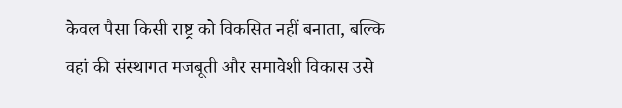केवल पैसा किसी राष्ट्र को विकसित नहीं बनाता, बल्कि वहां की संस्थागत मजबूती और समावेशी विकास उसे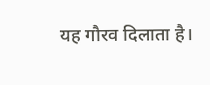यह गौरव दिलाता है।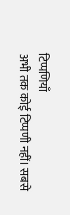टिप्पणियाँ
अभी तक कोई टिप्पणी नहीं। सबसे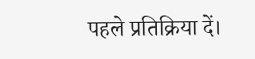पहले प्रतिक्रिया दें।